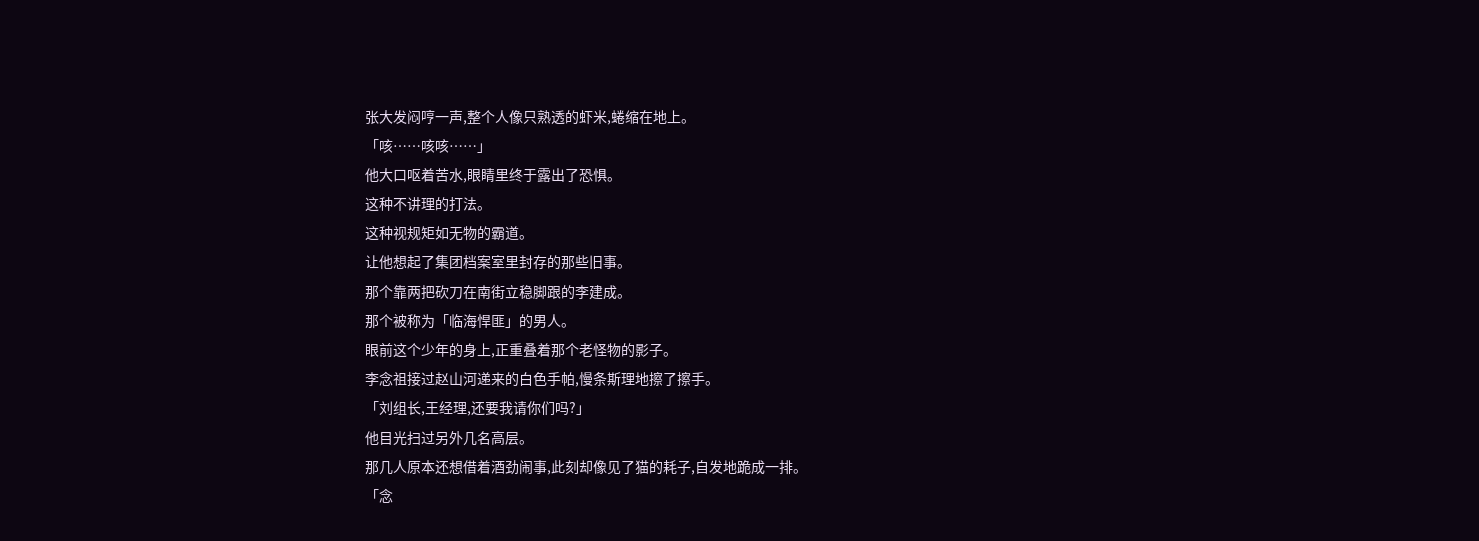张大发闷哼一声,整个人像只熟透的虾米,蜷缩在地上。
「咳……咳咳……」
他大口呕着苦水,眼睛里终于露出了恐惧。
这种不讲理的打法。
这种视规矩如无物的霸道。
让他想起了集团档案室里封存的那些旧事。
那个靠两把砍刀在南街立稳脚跟的李建成。
那个被称为「临海悍匪」的男人。
眼前这个少年的身上,正重叠着那个老怪物的影子。
李念祖接过赵山河递来的白色手帕,慢条斯理地擦了擦手。
「刘组长,王经理,还要我请你们吗?」
他目光扫过另外几名高层。
那几人原本还想借着酒劲闹事,此刻却像见了猫的耗子,自发地跪成一排。
「念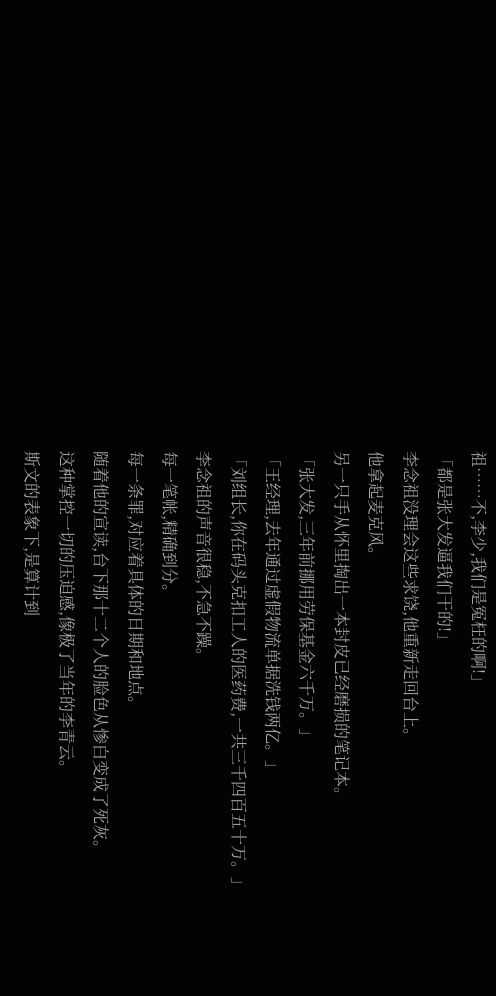祖……不,李少,我们是冤枉的啊!」
「都是张大发逼我们干的!」
李念祖没理会这些求饶,他重新走回台上。
他拿起麦克风。
另一只手从怀里掏出一本封皮已经磨损的笔记本。
「张大发,三年前挪用劳保基金六千万。」
「王经理,去年通过虚假物流单据洗钱两亿。」
「刘组长,你在码头克扣工人的医药费,一共三千四百五十万。」
李念祖的声音很稳,不急不躁。
每一笔帐,精确到分。
每一条罪,对应着具体的日期和地点。
随着他的宣读,台下那十二个人的脸色从惨白变成了死灰。
这种掌控一切的压迫感,像极了当年的李青云。
斯文的表象下,是算计到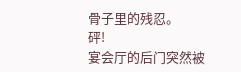骨子里的残忍。
砰!
宴会厅的后门突然被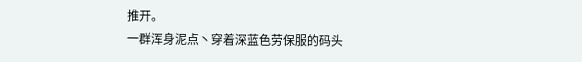推开。
一群浑身泥点丶穿着深蓝色劳保服的码头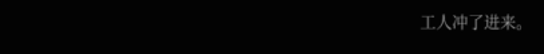工人冲了进来。